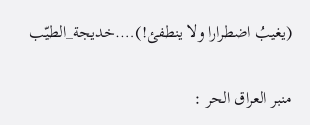(يغيبُ اضطرارا ولا ينطفئ!)….خديجة_الطيّب

منبر العراق الحر :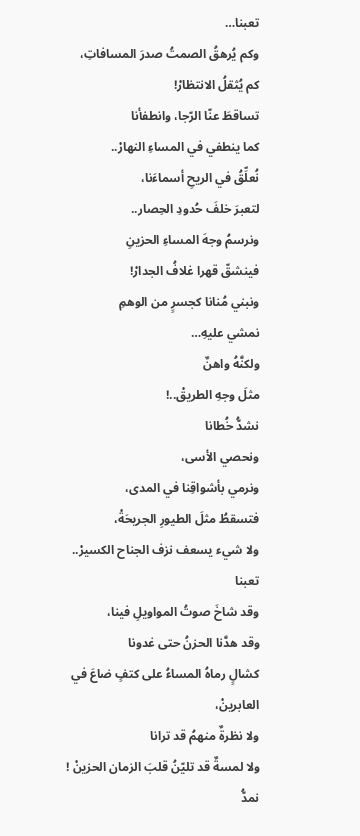تعبنا…
وكم يُرهقُ الصمتُ صدرَ المسافاتِ،
كم يُثقلُ الانتظارْ!
تساقطَ عنّا الرّجا، وانطفأنا
كما ينطفي في المساءِ النهارْ..
نُعلِّقُ في الريحِ أسماءَنا،
لتعبرَ خلفَ حُدودِ الحِصار..
ونرسمُ وجهَ المساءِ الحزينِ
فينشقّ قهرا غلافُ الجدارْ!
ونبني مُنانا كجسرٍ من الوهمِ
نمشي عليهِ…
ولكنَّهُ واهنٌ
مثلَ وجهِ الطريقْ..!
نشدُّ خُطانا
ونحصي الأسى،
ونرمي بأشواقِنا في المدى،
فتسقطُ مثلَ الطيورِ الجريحَةْ،
ولا شيء يسعف نزف الجناح الكسيرْ..
تعبنا
وقد شاخَ صوتُ المواويلِ فينا،
وقد هدَّنا الحزنُ حتى غدونا
كشالٍ رماهُ المساءُ على كتفٍ ضاعَ في العابرينْ،
ولا نظرةٌ منهمُ قد ترانا
ولا لمسةٌ قد تليّنُ قلبَ الزمان الحزينْ !
نمدُّ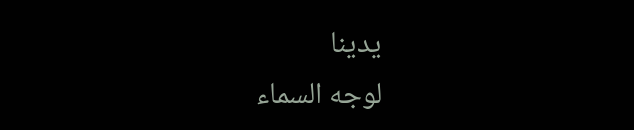يدينا
لوجه السماء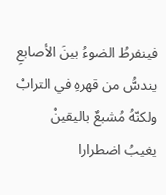فينفرطُ الضوءُ بينَ الأصابعِ
يندسُّ من قهرهِ في الترابْ
ولكنّهُ مُشبعٌ باليقينْ
يغيبُ اضطرارا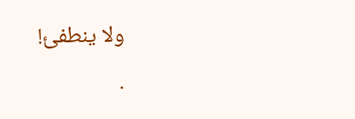ولا ينطفئ!
.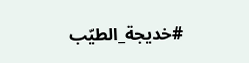#خديجة_الطيّب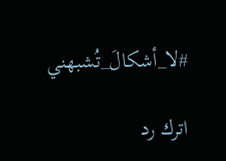#لا_أشكالَ_تُشبهني

اترك رد